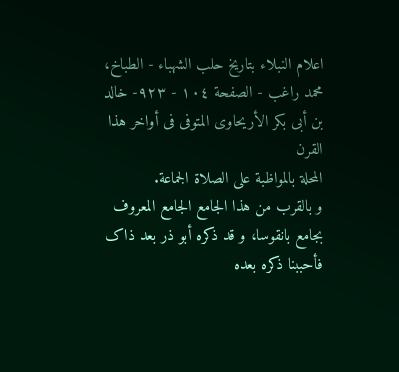اعلام النبلاء بتاریخ حلب الشهباء - الطباخ، محمد راغب - الصفحة ١٠٤ - ٩٢٣- خالد بن أبی بکر الأریحاوی المتوفی فی أواخر هذا القرن
المحلة بالمواظبة علی الصلاة الجماعة.
و بالقرب من هذا الجامع الجامع المعروف بجامع بانقوسا، و قد ذکره أبو ذر بعد ذاک فأحببنا ذکره بعده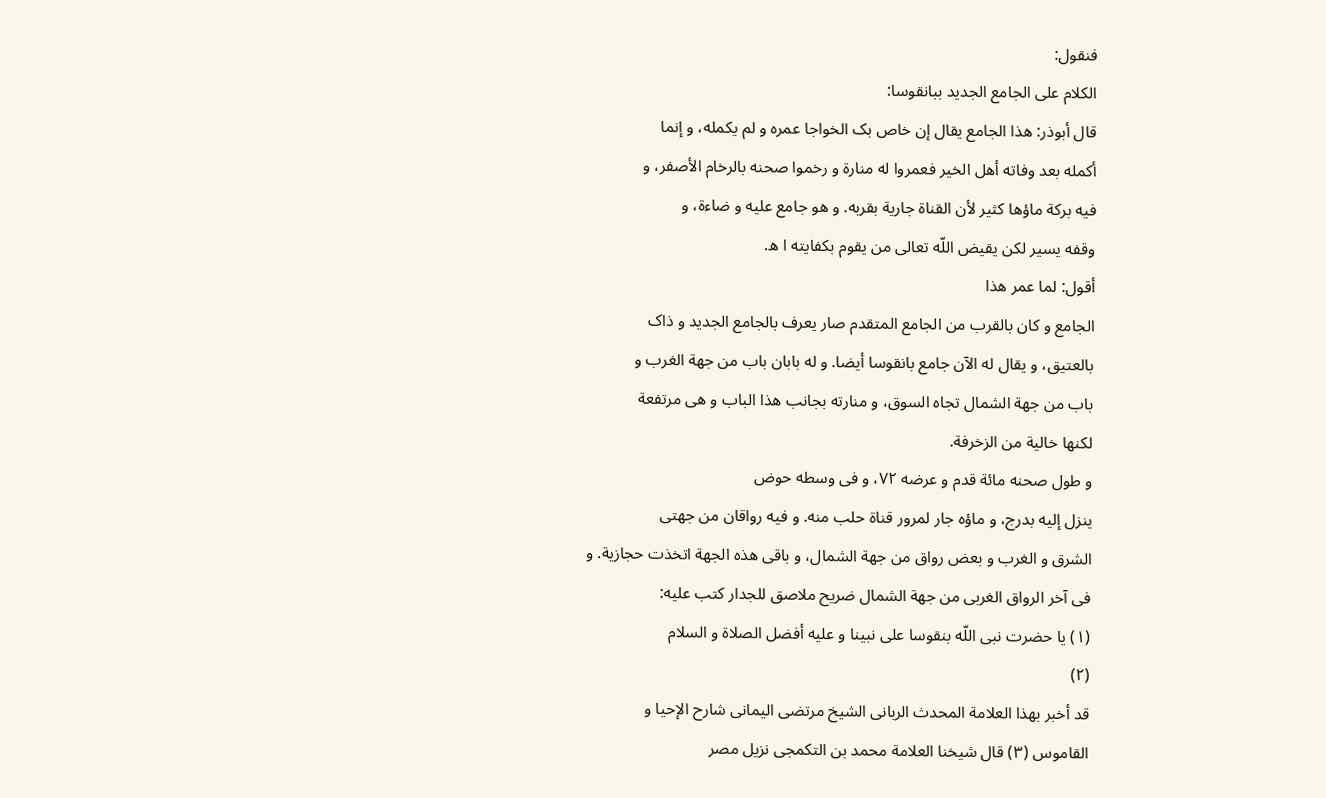فنقول:
الکلام علی الجامع الجدید ببانقوسا:
قال أبوذر: هذا الجامع یقال إن خاص بک الخواجا عمره و لم یکمله، و إنما
أکمله بعد وفاته أهل الخیر فعمروا له منارة و رخموا صحنه بالرخام الأصفر، و
فیه برکة ماؤها کثیر لأن القناة جاریة بقربه. و هو جامع علیه و ضاءة، و
وقفه یسیر لکن یقیض اللّه تعالی من یقوم بکفایته ا ه.
أقول: لما عمر هذا
الجامع و کان بالقرب من الجامع المتقدم صار یعرف بالجامع الجدید و ذاک
بالعتیق، و یقال له الآن جامع بانقوسا أیضا. و له بابان باب من جهة الغرب و
باب من جهة الشمال تجاه السوق، و منارته بجانب هذا الباب و هی مرتفعة
لکنها خالیة من الزخرفة.
و طول صحنه مائة قدم و عرضه ٧٢، و فی وسطه حوض
ینزل إلیه بدرج، و ماؤه جار لمرور قناة حلب منه. و فیه رواقان من جهتی
الشرق و الغرب و بعض رواق من جهة الشمال، و باقی هذه الجهة اتخذت حجازیة. و
فی آخر الرواق الغربی من جهة الشمال ضریح ملاصق للجدار کتب علیه:
(١) یا حضرت نبی اللّه بنقوسا علی نبینا و علیه أفضل الصلاة و السلام
(٢)
قد أخبر بهذا العلامة المحدث الربانی الشیخ مرتضی الیمانی شارح الإحیا و
القاموس (٣) قال شیخنا العلامة محمد بن التکمجی نزیل مصر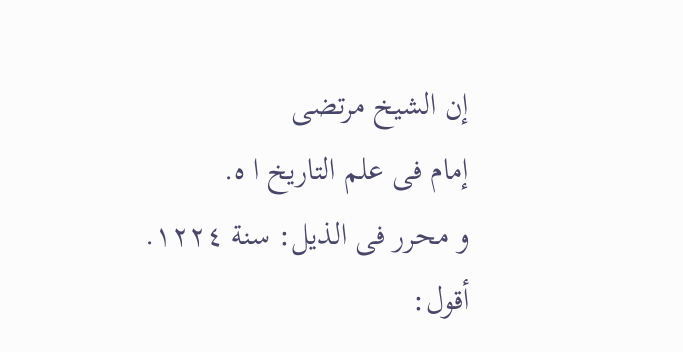إن الشیخ مرتضی
إمام فی علم التاریخ ا ه.
و محرر فی الذیل: سنة ١٢٢٤.
أقول: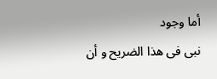أما وجود
نبی فی هذا الضریح و أن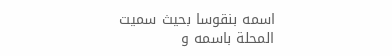اسمه بنقوسا بحیث سمیت المحلة باسمه و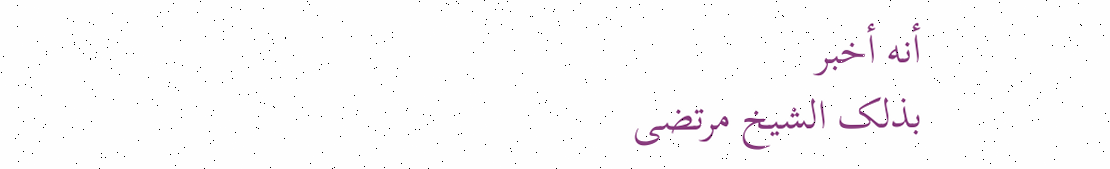أنه أخبر
بذلک الشیخ مرتضی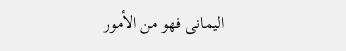الیمانی فهو من الأمور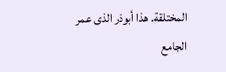المختلقة. هذا أبوذر الذی عمر
الجامع